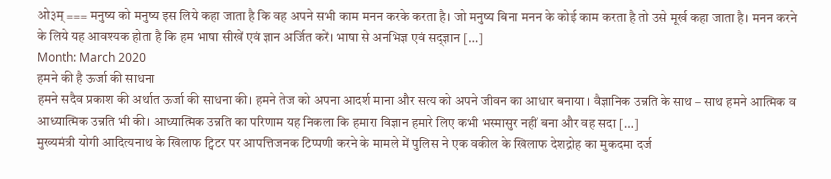ओ३म् === मनुष्य को मनुष्य इस लिये कहा जाता है कि वह अपने सभी काम मनन करके करता है। जो मनुष्य बिना मनन के कोई काम करता है तो उसे मूर्ख कहा जाता है। मनन करने के लिये यह आवश्यक होता है कि हम भाषा सीखें एवं ज्ञान अर्जित करें। भाषा से अनभिज्ञ एवं सद्ज्ञान […]
Month: March 2020
हमने की है ऊर्जा की साधना
हमने सदैव प्रकाश की अर्थात ऊर्जा की साधना की। हमने तेज को अपना आदर्श माना और सत्य को अपने जीवन का आधार बनाया । वैज्ञानिक उन्नति के साथ – साथ हमने आत्मिक व आध्यात्मिक उन्नति भी की। आध्यात्मिक उन्नति का परिणाम यह निकला कि हमारा विज्ञान हमारे लिए कभी भस्मासुर नहीं बना और वह सदा […]
मुख्यमंत्री योगी आदित्यनाथ के खिलाफ ट्विटर पर आपत्तिजनक टिप्पणी करने के मामले में पुलिस ने एक वकील के खिलाफ देशद्रोह का मुकदमा दर्ज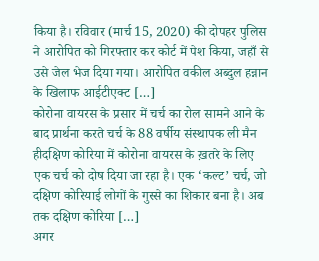किया है। रविवार (मार्च 15, 2020) की दोपहर पुलिस ने आरोपित को गिरफ्तार कर कोर्ट में पेश किया, जहाँ से उसे जेल भेज दिया गया। आरोपित वकील अब्दुल हन्नान के खिलाफ आईटीएक्ट […]
कोरोना वायरस के प्रसार में चर्च का रोल सामने आने के बाद प्रार्थना करते चर्च के 88 वर्षीय संस्थापक ली मैन हीदक्षिण कोरिया में कोरोना वायरस के ख़तरे के लिए एक चर्च को दोष दिया जा रहा है। एक ‘कल्ट’ चर्च, जो दक्षिण कोरियाई लोगों के गुस्से का शिकार बना है। अब तक दक्षिण कोरिया […]
अगर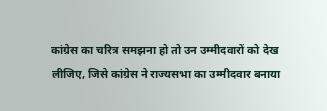कांग्रेस का चरित्र समझना हो तो उन उम्मीदवारों को देख लीजिए, जिसे कांग्रेस ने राज्यसभा का उम्मीदवार बनाया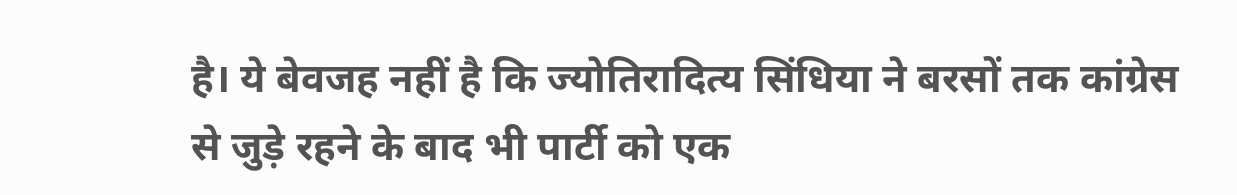है। ये बेवजह नहीं है कि ज्योतिरादित्य सिंधिया ने बरसों तक कांग्रेस से जुड़े रहने के बाद भी पार्टी को एक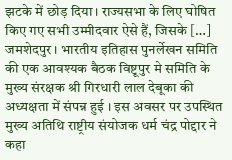झटके में छोड़ दिया। राज्यसभा के लिए घोषित किए गए सभी उम्मीदवार ऐसे हैं, जिसके […]
जमशेदपुर । भारतीय इतिहास पुनर्लेखन समिति की एक आवश्यक बैठक विष्टूपुर मे समिति के मुख्य संरक्षक श्री गिरधारी लाल देबूका की अध्यक्षता में संपन्न हुई । इस अवसर पर उपस्थित मुख्य अतिथि राष्ट्रीय संयोजक धर्म चंद्र पोद्दार ने कहा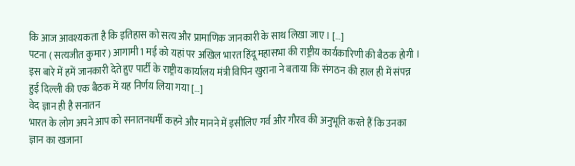कि आज आवश्यकता है कि इतिहास को सत्य और प्रामाणिक जानकारी के साथ लिखा जाए । […]
पटना ( सत्यजीत कुमार ) आगामी 1 मई को यहां पर अखिल भारत हिंदू महासभा की राष्ट्रीय कार्यकारिणी की बैठक होगी । इस बारे में हमें जानकारी देते हुए पार्टी के राष्ट्रीय कार्यालय मंत्री विपिन खुराना ने बताया कि संगठन की हाल ही में संपन्न हुई दिल्ली की एक बैठक में यह निर्णय लिया गया […]
वेद ज्ञान ही है सनातन
भारत के लोग अपने आप को सनातनधर्मी कहने और मानने में इसीलिए गर्व और गौरव की अनुभूति करते हैं कि उनका ज्ञान का खजाना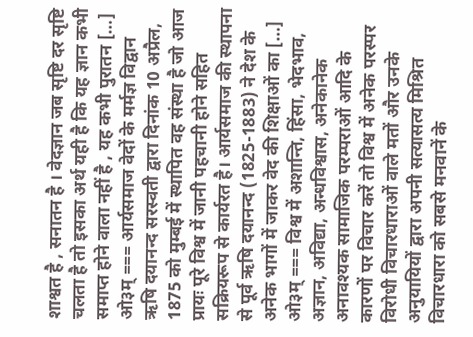शाश्वत है , सनातन है । वेदज्ञान जब सृष्टि दर सृष्टि चलता है तो इसका अर्थ यही है कि यह ज्ञान कभी समाप्त होने वाला नहीं है , यह कभी पुरातन […]
ओ३म् === आर्यसमाज वेदों के मर्मज्ञ विद्वान ऋषि दयानन्द सरस्वती द्वारा दिनांक 10 अप्रैल, 1875 को मुम्बई में स्थापित वह संस्था है जो आज प्रायः पूरे विश्व में जानी पहचानी होने सहित सक्रियरूप से कार्यरत है। आर्यसमाज की स्थापना से पूर्व ऋषि दयानन्द (1825-1883) ने देश के अनेक भागों में जाकर वेद की शिक्षाओं का […]
ओ३म् === विश्व में अशान्ति, हिंसा, भेदभाव, अज्ञान, अविद्या, अन्धविश्वास, अनेकानेक अनावश्यक सामाजिक परम्पराओं आदि के कारणों पर विचार करें तो विश्व में अनेक परस्पर विरोधी विचारधाराओं वाले मतों और उनके अनुयायियों द्वारा अपनी सत्यासत्य मिश्रित विचारधारा को सबसे मनवानें के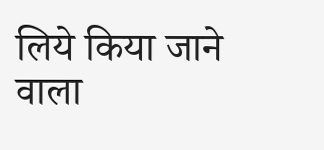लिये किया जाने वाला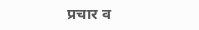प्रचार व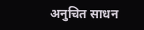अनुचित साधन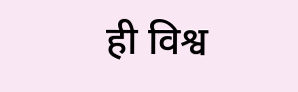ही विश्व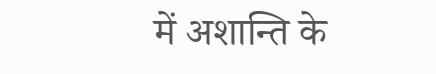में अशान्ति के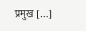प्रमुख […]